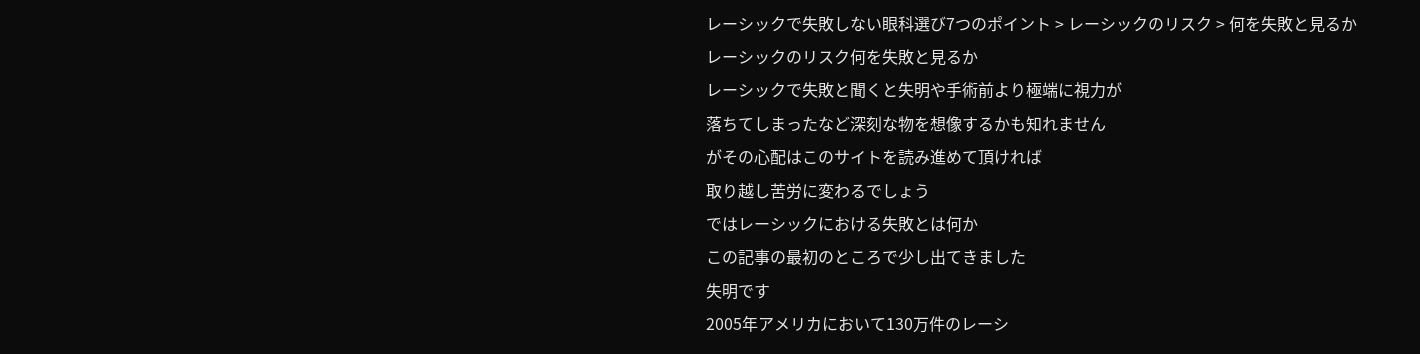レーシックで失敗しない眼科選び7つのポイント > レーシックのリスク > 何を失敗と見るか
レーシックのリスク何を失敗と見るか
レーシックで失敗と聞くと失明や手術前より極端に視力が
落ちてしまったなど深刻な物を想像するかも知れません
がその心配はこのサイトを読み進めて頂ければ
取り越し苦労に変わるでしょう
ではレーシックにおける失敗とは何か
この記事の最初のところで少し出てきました
失明です
2005年アメリカにおいて130万件のレーシ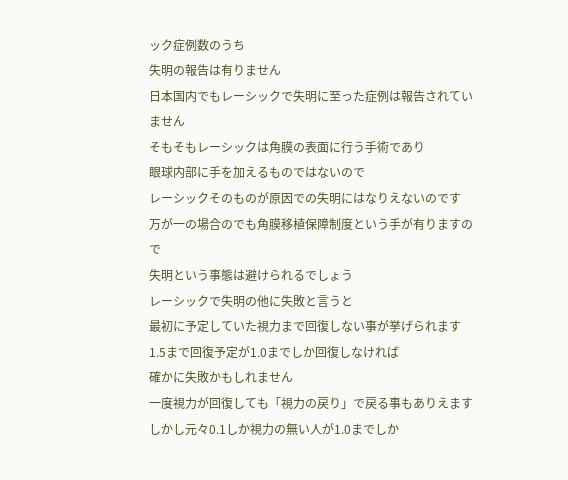ック症例数のうち
失明の報告は有りません
日本国内でもレーシックで失明に至った症例は報告されていません
そもそもレーシックは角膜の表面に行う手術であり
眼球内部に手を加えるものではないので
レーシックそのものが原因での失明にはなりえないのです
万が一の場合のでも角膜移植保障制度という手が有りますので
失明という事態は避けられるでしょう
レーシックで失明の他に失敗と言うと
最初に予定していた視力まで回復しない事が挙げられます
1.5まで回復予定が1.0までしか回復しなければ
確かに失敗かもしれません
一度視力が回復しても「視力の戻り」で戻る事もありえます
しかし元々0.1しか視力の無い人が1.0までしか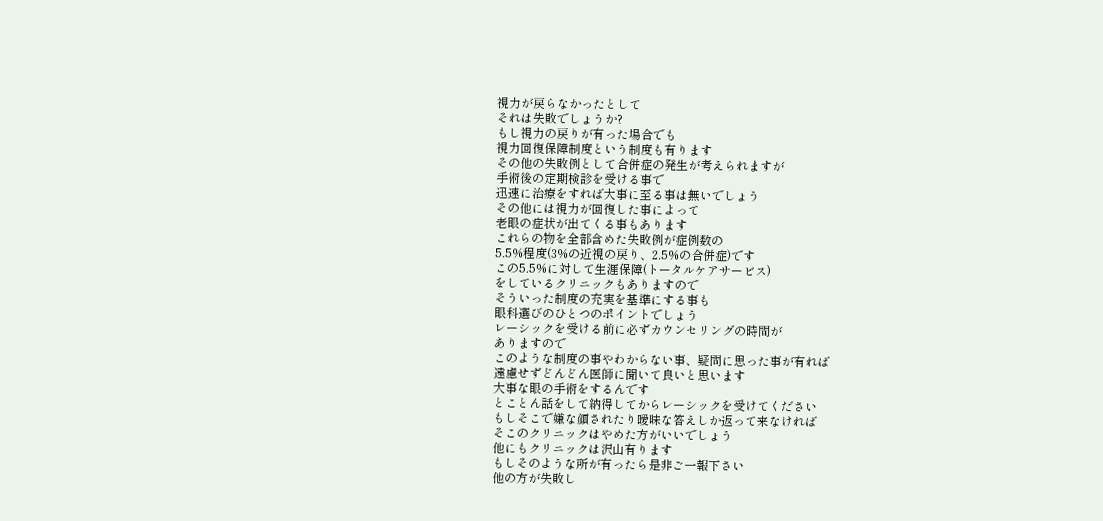視力が戻らなかったとして
それは失敗でしょうか?
もし視力の戻りが有った場合でも
視力回復保障制度という制度も有ります
その他の失敗例として合併症の発生が考えられますが
手術後の定期検診を受ける事で
迅速に治療をすれば大事に至る事は無いでしょう
その他には視力が回復した事によって
老眼の症状が出てくる事もあります
これらの物を全部含めた失敗例が症例数の
5.5%程度(3%の近視の戻り、2.5%の合併症)です
この5.5%に対して生涯保障(トータルケアサービス)
をしているクリニックもありますので
そういった制度の充実を基準にする事も
眼科選びのひとつのポイントでしょう
レーシックを受ける前に必ずカウンセリングの時間が
ありますので
このような制度の事やわからない事、疑問に思った事が有れば
遠慮せずどんどん医師に聞いて良いと思います
大事な眼の手術をするんです
とことん話をして納得してからレーシックを受けてください
もしそこで嫌な顔されたり曖昧な答えしか返って来なければ
そこのクリニックはやめた方がいいでしょう
他にもクリニックは沢山有ります
もしそのような所が有ったら是非ご一報下さい
他の方が失敗し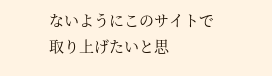ないようにこのサイトで
取り上げたいと思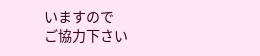いますので
ご協力下さい